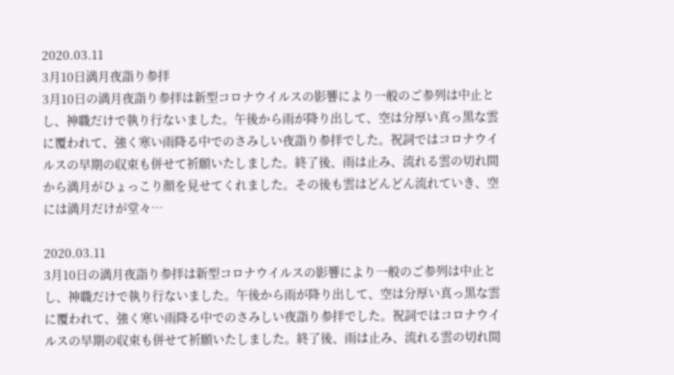2020.03.11
3月10日満月夜詣り参拝
3月10日の満月夜詣り参拝は新型コロナウイルスの影響により一般のご参列は中止とし、神職だけで執り行ないました。午後から雨が降り出して、空は分厚い真っ黒な雲に覆われて、強く寒い雨降る中でのさみしい夜詣り参拝でした。祝詞ではコロナウイルスの早期の収束も併せて祈願いたしました。終了後、雨は止み、流れる雲の切れ間から満月がひょっこり顔を見せてくれました。その後も雲はどんどん流れていき、空には満月だけが堂々…

2020.03.11
3月10日の満月夜詣り参拝は新型コロナウイルスの影響により一般のご参列は中止とし、神職だけで執り行ないました。午後から雨が降り出して、空は分厚い真っ黒な雲に覆われて、強く寒い雨降る中でのさみしい夜詣り参拝でした。祝詞ではコロナウイルスの早期の収束も併せて祈願いたしました。終了後、雨は止み、流れる雲の切れ間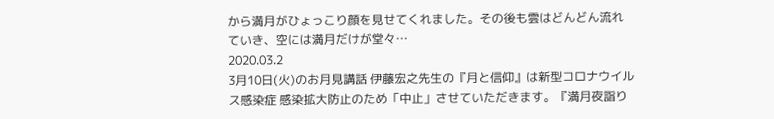から満月がひょっこり顔を見せてくれました。その後も雲はどんどん流れていき、空には満月だけが堂々…
2020.03.2
3月10日(火)のお月見講話 伊藤宏之先生の『月と信仰』は新型コロナウイルス感染症 感染拡大防止のため「中止」させていただきます。『満月夜詣り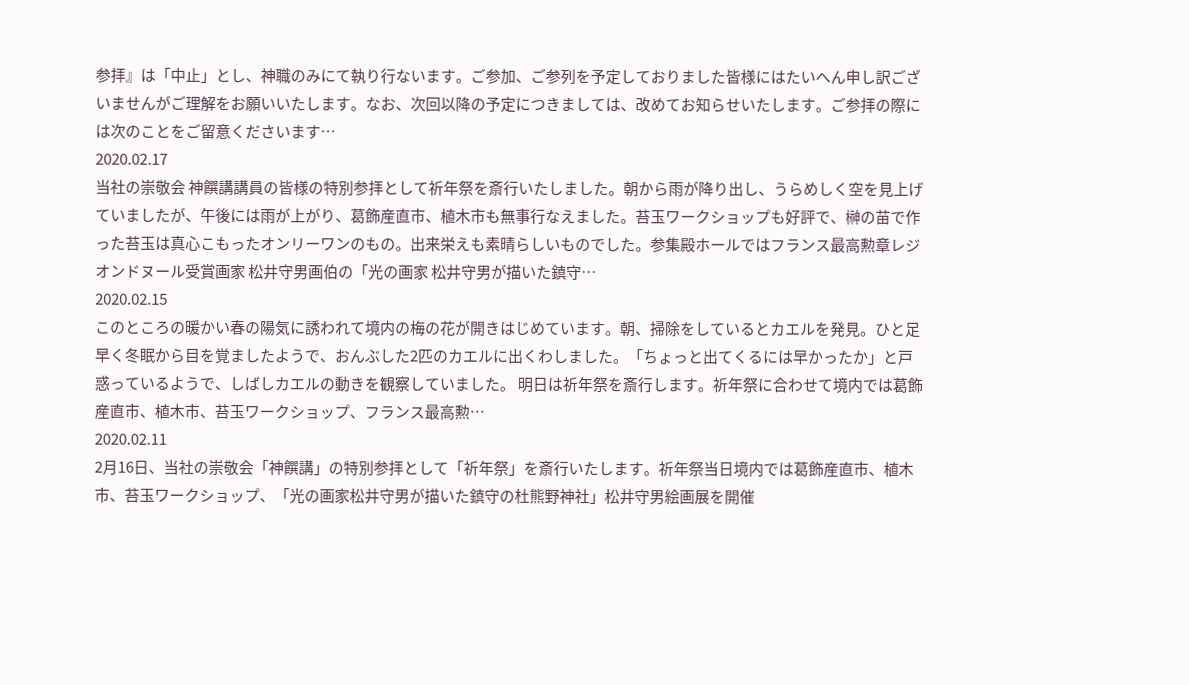参拝』は「中止」とし、神職のみにて執り行ないます。ご参加、ご参列を予定しておりました皆様にはたいへん申し訳ございませんがご理解をお願いいたします。なお、次回以降の予定につきましては、改めてお知らせいたします。ご参拝の際には次のことをご留意くださいます…
2020.02.17
当社の崇敬会 神饌講講員の皆様の特別参拝として祈年祭を斎行いたしました。朝から雨が降り出し、うらめしく空を見上げていましたが、午後には雨が上がり、葛飾産直市、植木市も無事行なえました。苔玉ワークショップも好評で、榊の苗で作った苔玉は真心こもったオンリーワンのもの。出来栄えも素晴らしいものでした。参集殿ホールではフランス最高勲章レジオンドヌール受賞画家 松井守男画伯の「光の画家 松井守男が描いた鎮守…
2020.02.15
このところの暖かい春の陽気に誘われて境内の梅の花が開きはじめています。朝、掃除をしているとカエルを発見。ひと足早く冬眠から目を覚ましたようで、おんぶした2匹のカエルに出くわしました。「ちょっと出てくるには早かったか」と戸惑っているようで、しばしカエルの動きを観察していました。 明日は祈年祭を斎行します。祈年祭に合わせて境内では葛飾産直市、植木市、苔玉ワークショップ、フランス最高勲…
2020.02.11
2月16日、当社の崇敬会「神饌講」の特別参拝として「祈年祭」を斎行いたします。祈年祭当日境内では葛飾産直市、植木市、苔玉ワークショップ、「光の画家松井守男が描いた鎮守の杜熊野神社」松井守男絵画展を開催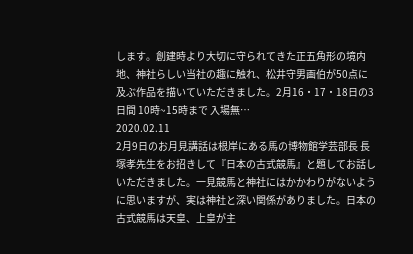します。創建時より大切に守られてきた正五角形の境内地、神社らしい当社の趣に触れ、松井守男画伯が50点に及ぶ作品を描いていただきました。2月16・17・18日の3日間 10時~15時まで 入場無…
2020.02.11
2月9日のお月見講話は根岸にある馬の博物館学芸部長 長塚孝先生をお招きして『日本の古式競馬』と題してお話しいただきました。一見競馬と神社にはかかわりがないように思いますが、実は神社と深い関係がありました。日本の古式競馬は天皇、上皇が主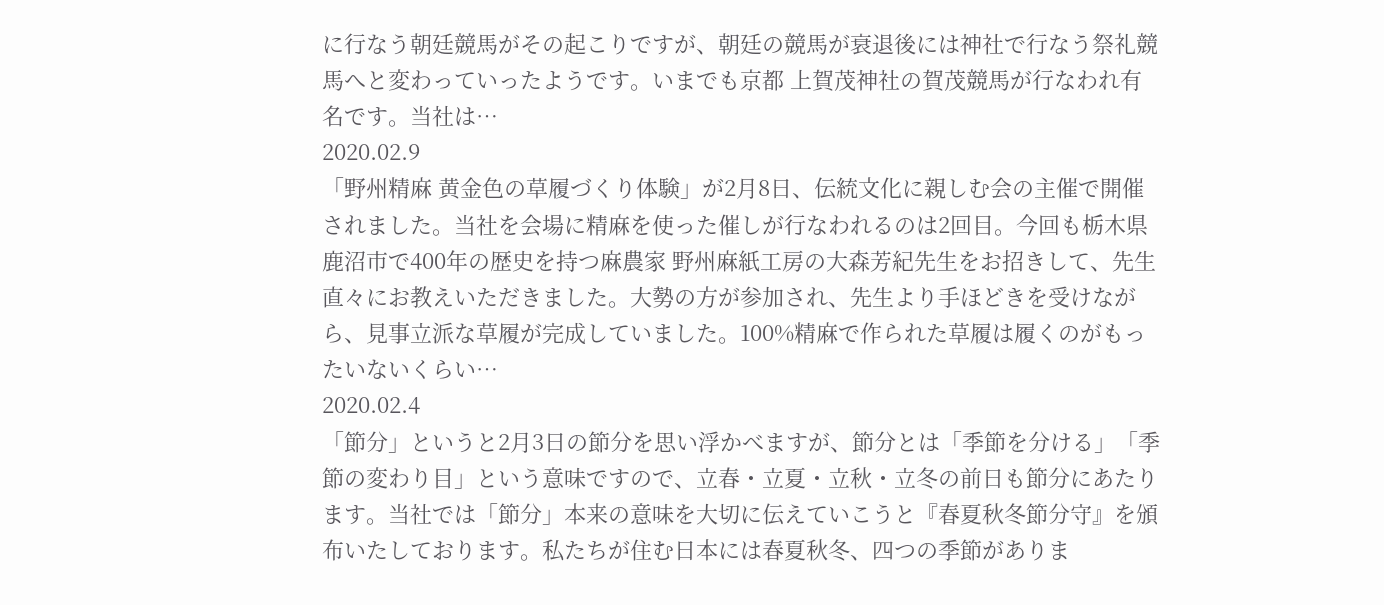に行なう朝廷競馬がその起こりですが、朝廷の競馬が衰退後には神社で行なう祭礼競馬へと変わっていったようです。いまでも京都 上賀茂神社の賀茂競馬が行なわれ有名です。当社は…
2020.02.9
「野州精麻 黄金色の草履づくり体験」が2月8日、伝統文化に親しむ会の主催で開催されました。当社を会場に精麻を使った催しが行なわれるのは2回目。今回も栃木県鹿沼市で400年の歴史を持つ麻農家 野州麻紙工房の大森芳紀先生をお招きして、先生直々にお教えいただきました。大勢の方が参加され、先生より手ほどきを受けながら、見事立派な草履が完成していました。100%精麻で作られた草履は履くのがもったいないくらい…
2020.02.4
「節分」というと2月3日の節分を思い浮かべますが、節分とは「季節を分ける」「季節の変わり目」という意味ですので、立春・立夏・立秋・立冬の前日も節分にあたります。当社では「節分」本来の意味を大切に伝えていこうと『春夏秋冬節分守』を頒布いたしております。私たちが住む日本には春夏秋冬、四つの季節がありま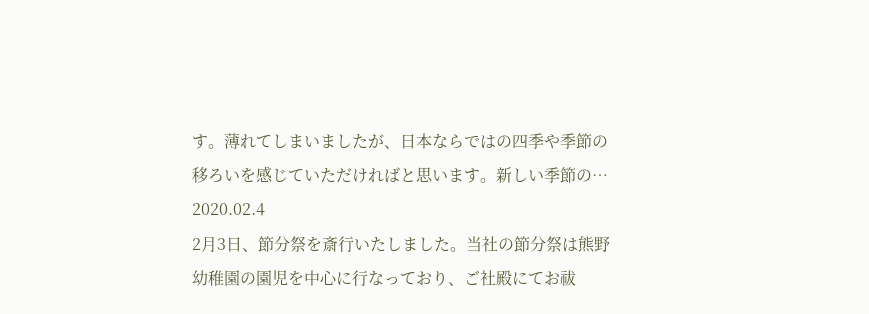す。薄れてしまいましたが、日本ならではの四季や季節の移ろいを感じていただければと思います。新しい季節の…
2020.02.4
2月3日、節分祭を斎行いたしました。当社の節分祭は熊野幼稚園の園児を中心に行なっており、ご社殿にてお祓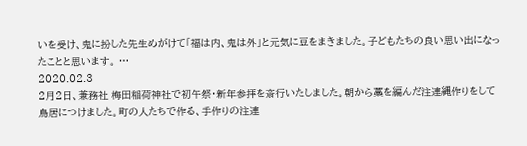いを受け、鬼に扮した先生めがけて「福は内、鬼は外」と元気に豆をまきました。子どもたちの良い思い出になったことと思います。 …
2020.02.3
2月2日、兼務社 梅田稲荷神社で初午祭・新年参拝を斎行いたしました。朝から藁を編んだ注連縄作りをして鳥居につけました。町の人たちで作る、手作りの注連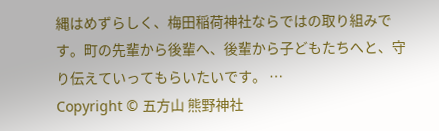縄はめずらしく、梅田稲荷神社ならではの取り組みです。町の先輩から後輩へ、後輩から子どもたちへと、守り伝えていってもらいたいです。 …
Copyright © 五方山 熊野神社